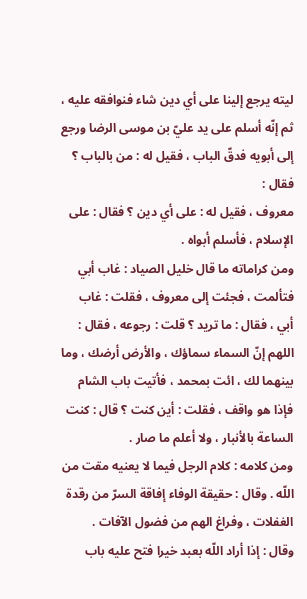ليته يرجع إلينا على أي دين شاء فنوافقه عليه ، ثم إنّه أسلم على يد عليّ بن موسى الرضا ورجع إلى أبويه فدقّ الباب ، فقيل له : من بالباب ؟ فقال :
معروف ، فقيل له : على أي دين ؟ فقال : على الإسلام ، فأسلم أبواه .
ومن كراماته ما قال خليل الصياد : غاب أبي فتألمت ، فجئت إلى معروف ، فقلت : غاب أبي ، فقال : ما تريد ؟ قلت : رجوعه ، فقال : اللهم إنّ السماء سماؤك ، والأرض أرضك ، وما بينهما لك ، ائت بمحمد ، فأتيت باب الشام فإذا هو واقف ، فقلت : أين كنت ؟ قال : كنت الساعة بالأنبار ، ولا أعلم ما صار .
ومن كلامه : كلام الرجل فيما لا يعنيه مقت من اللّه . وقال : حقيقة الوفاء إفاقة السرّ من رقدة الغفلات ، وفراغ الهم من فضول الآفات .
وقال : إذا أراد اللّه بعبد خيرا فتح عليه باب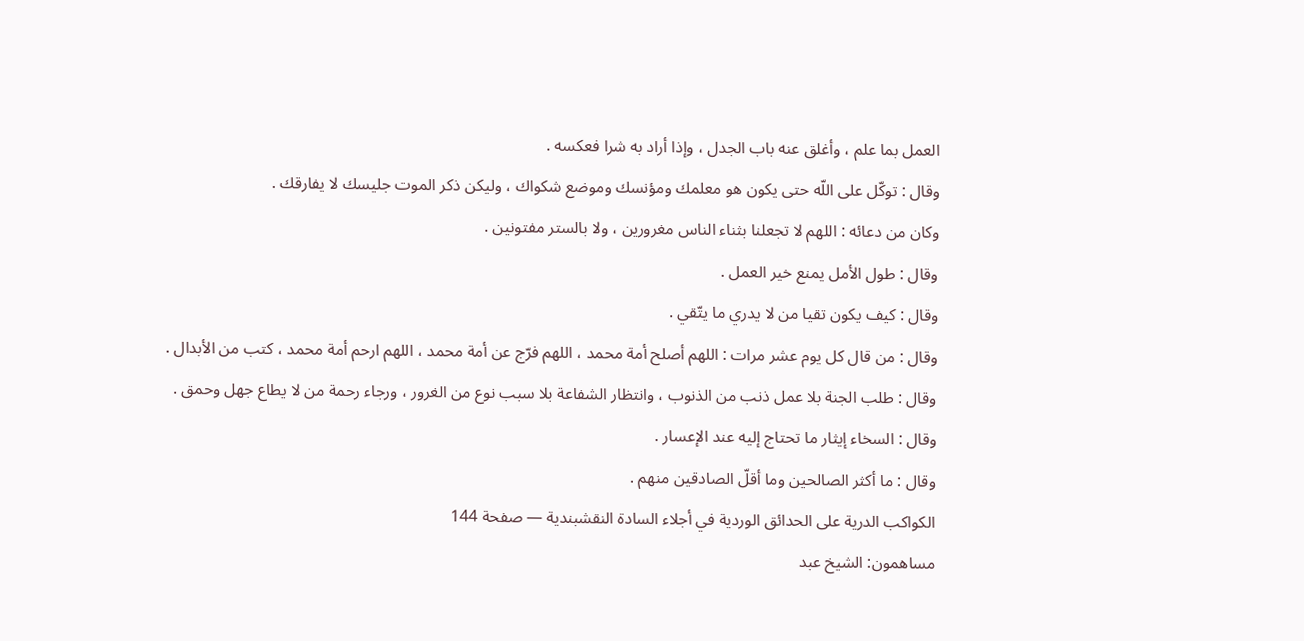العمل بما علم ، وأغلق عنه باب الجدل ، وإذا أراد به شرا فعكسه .
وقال : توكّل على اللّه حتى يكون هو معلمك ومؤنسك وموضع شكواك ، وليكن ذكر الموت جليسك لا يفارقك .
وكان من دعائه : اللهم لا تجعلنا بثناء الناس مغرورين ، ولا بالستر مفتونين .
وقال : طول الأمل يمنع خير العمل .
وقال : كيف يكون تقيا من لا يدري ما يتّقي .
وقال : من قال كل يوم عشر مرات : اللهم أصلح أمة محمد ، اللهم فرّج عن أمة محمد ، اللهم ارحم أمة محمد ، كتب من الأبدال .
وقال : طلب الجنة بلا عمل ذنب من الذنوب ، وانتظار الشفاعة بلا سبب نوع من الغرور ، ورجاء رحمة من لا يطاع جهل وحمق .
وقال : السخاء إيثار ما تحتاج إليه عند الإعسار .
وقال : ما أكثر الصالحين وما أقلّ الصادقين منهم .
الكواكب الدرية على الحدائق الوردية في أجلاء السادة النقشبندية — صفحة 144
مساهمون: الشيخ عبد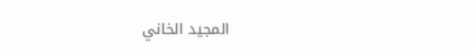المجيد الخاني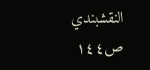النقشبندي
ص١٤٤